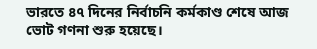ভারতে ৪৭ দিনের নির্বাচনি কর্মকাণ্ড শেষে আজ ভোট গণনা শুরু হয়েছে।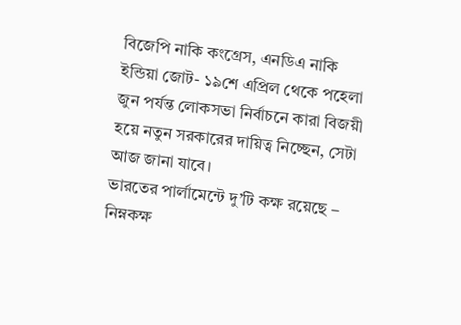বিজেপি নাকি কংগ্রেস, এনডিএ নাকি ইন্ডিয়া জোট- ১৯শে এপ্রিল থেকে পহেলা জুন পর্যন্ত লোকসভা নির্বাচনে কারা বিজয়ী হয়ে নতুন সরকারের দায়িত্ব নিচ্ছেন, সেটা আজ জানা যাবে।
ভারতের পার্লামেন্টে দু’টি কক্ষ রয়েছে – নিম্নকক্ষ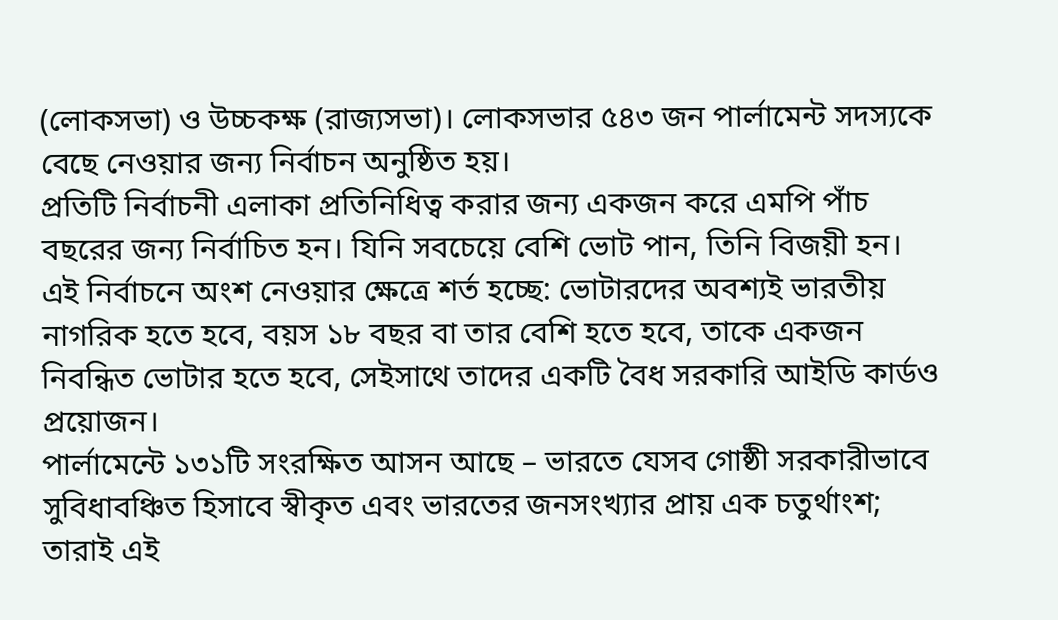(লোকসভা) ও উচ্চকক্ষ (রাজ্যসভা)। লোকসভার ৫৪৩ জন পার্লামেন্ট সদস্যকে বেছে নেওয়ার জন্য নির্বাচন অনুষ্ঠিত হয়।
প্রতিটি নির্বাচনী এলাকা প্রতিনিধিত্ব করার জন্য একজন করে এমপি পাঁচ বছরের জন্য নির্বাচিত হন। যিনি সবচেয়ে বেশি ভোট পান, তিনি বিজয়ী হন।
এই নির্বাচনে অংশ নেওয়ার ক্ষেত্রে শর্ত হচ্ছে: ভোটারদের অবশ্যই ভারতীয় নাগরিক হতে হবে, বয়স ১৮ বছর বা তার বেশি হতে হবে, তাকে একজন নিবন্ধিত ভোটার হতে হবে, সেইসাথে তাদের একটি বৈধ সরকারি আইডি কার্ডও প্রয়োজন।
পার্লামেন্টে ১৩১টি সংরক্ষিত আসন আছে – ভারতে যেসব গোষ্ঠী সরকারীভাবে সুবিধাবঞ্চিত হিসাবে স্বীকৃত এবং ভারতের জনসংখ্যার প্রায় এক চতুর্থাংশ; তারাই এই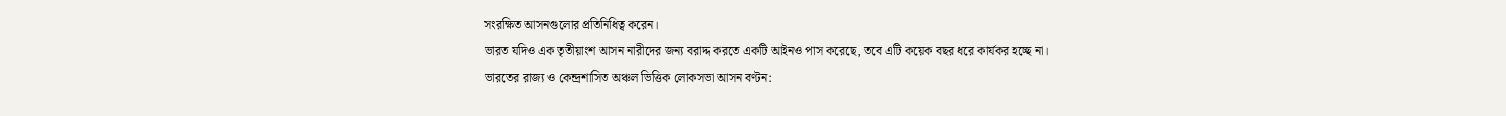সংরক্ষিত আসনগুলোর প্রতিনিধিত্ব করেন।
ভারত যদিও এক তৃতীয়াংশ আসন নারীদের জন্য বরাদ্দ করতে একটি আইনও পাস করেছে, তবে এটি কয়েক বছর ধরে কার্যকর হচ্ছে না।
ভারতের রাজ্য ও কেন্দ্রশাসিত অঞ্চল ভিত্তিক লোকসভা আসন বণ্টন: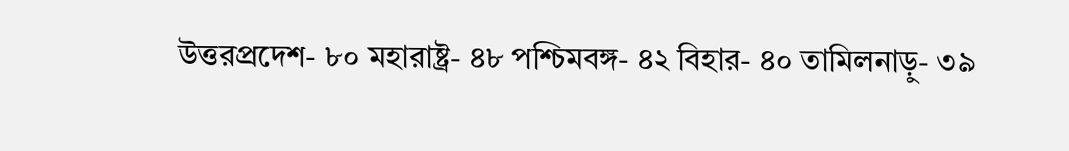উত্তরপ্রদেশ- ৮০ মহারাষ্ট্র- ৪৮ পশ্চিমবঙ্গ- ৪২ বিহার- ৪০ তামিলনাড়ু- ৩৯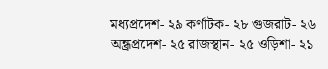মধ্যপ্রদেশ- ২৯ কর্ণাটক- ২৮ গুজরাট- ২৬ অন্ধ্রপ্রদেশ- ২৫ রাজস্থান- ২৫ ওড়িশা- ২১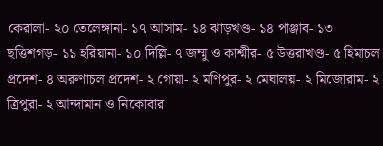কেরালা- ২০ তেলেঙ্গানা- ১৭ আসাম- ১৪ ঝাড়খণ্ড- ১৪ পাঞ্জাব- ১৩ ছত্তিশগড়- ১১ হরিয়ানা- ১০ দিল্লি- ৭ জম্মু ও কাশ্মীর- ৫ উত্তরাখণ্ড- ৫ হিমাচল প্রদেশ- ৪ অরুণাচল প্রদেশ- ২ গোয়া- ২ মণিপুর- ২ মেঘালয়- ২ মিজোরাম- ২ ত্রিপুরা- ২ আন্দামান ও নিকোবার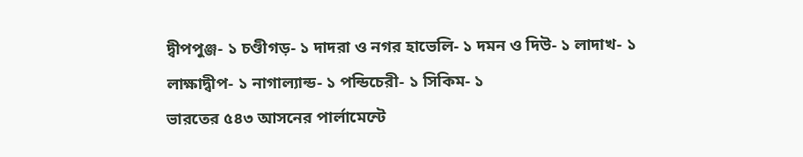দ্বীপপুঞ্জ- ১ চণ্ডীগড়- ১ দাদরা ও নগর হাভেলি- ১ দমন ও দিউ- ১ লাদাখ- ১ লাক্ষাদ্বীপ- ১ নাগাল্যান্ড- ১ পন্ডিচেরী- ১ সিকিম- ১
ভারতের ৫৪৩ আসনের পার্লামেন্টে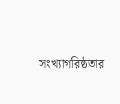সংখ্যাগরিষ্ঠতার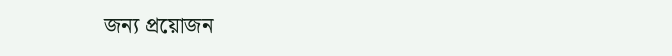জন্য প্রয়োজন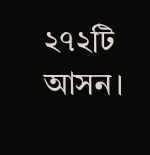২৭২টি আসন।